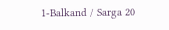1-Balkand / Sarga 20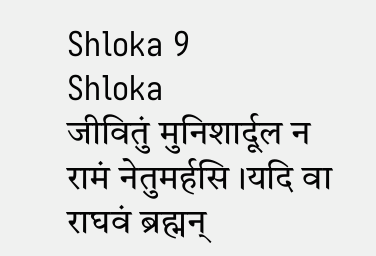Shloka 9
Shloka
जीवितुं मुनिशार्दूल न रामं नेतुमर्हसि ।यदि वा राघवं ब्रह्मन्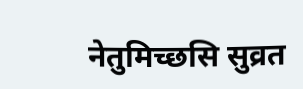नेतुमिच्छसि सुव्रत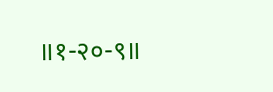॥१-२०-९॥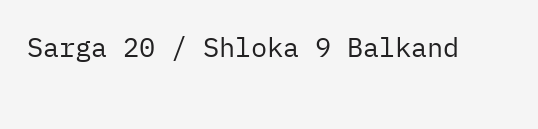Sarga 20 / Shloka 9 Balkand